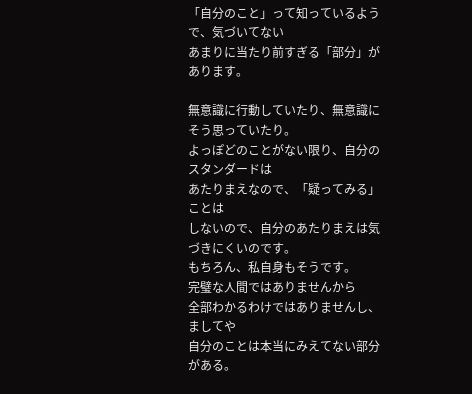「自分のこと」って知っているようで、気づいてない
あまりに当たり前すぎる「部分」があります。

無意識に行動していたり、無意識にそう思っていたり。
よっぽどのことがない限り、自分のスタンダードは
あたりまえなので、「疑ってみる」ことは
しないので、自分のあたりまえは気づきにくいのです。
もちろん、私自身もそうです。
完璧な人間ではありませんから
全部わかるわけではありませんし、
ましてや
自分のことは本当にみえてない部分がある。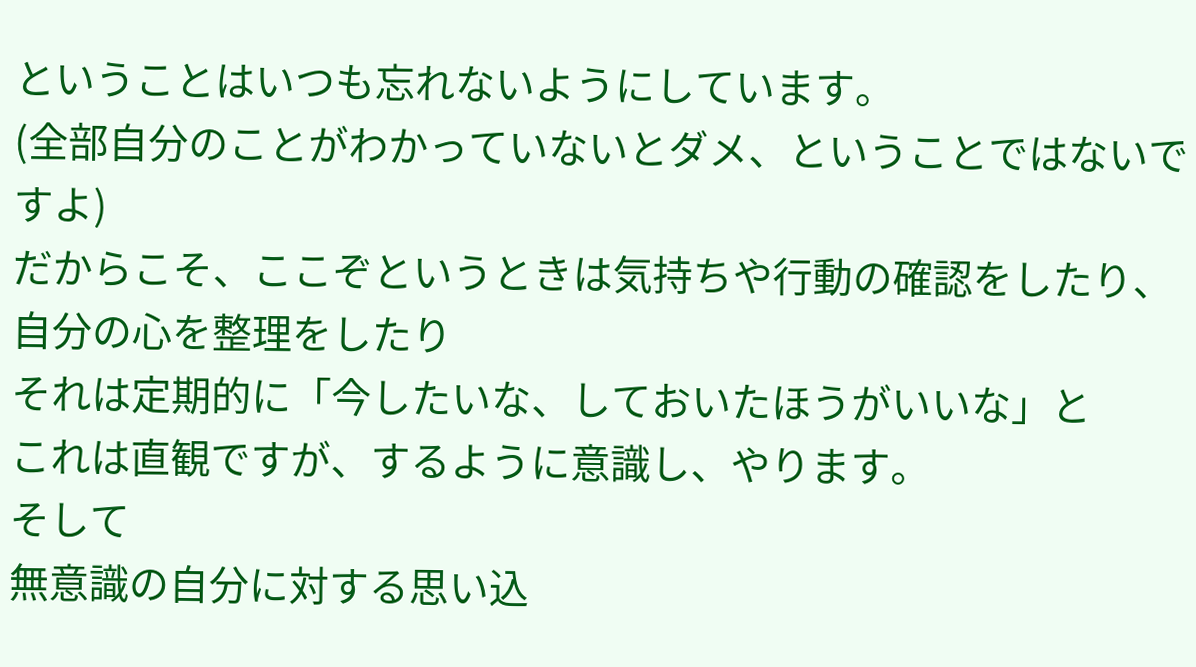ということはいつも忘れないようにしています。
(全部自分のことがわかっていないとダメ、ということではないですよ)
だからこそ、ここぞというときは気持ちや行動の確認をしたり、
自分の心を整理をしたり
それは定期的に「今したいな、しておいたほうがいいな」と
これは直観ですが、するように意識し、やります。
そして
無意識の自分に対する思い込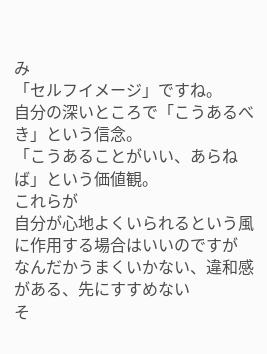み
「セルフイメージ」ですね。
自分の深いところで「こうあるべき」という信念。
「こうあることがいい、あらねば」という価値観。
これらが
自分が心地よくいられるという風に作用する場合はいいのですが
なんだかうまくいかない、違和感がある、先にすすめない
そ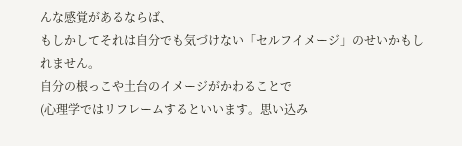んな感覚があるならば、
もしかしてそれは自分でも気づけない「セルフイメージ」のせいかもしれません。
自分の根っこや土台のイメージがかわることで
(心理学ではリフレームするといいます。思い込み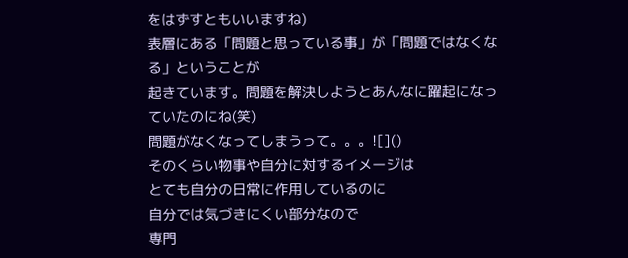をはずすともいいますね)
表層にある「問題と思っている事」が「問題ではなくなる」ということが
起きています。問題を解決しようとあんなに躍起になっていたのにね(笑)
問題がなくなってしまうって。。。![]()
そのくらい物事や自分に対するイメージは
とても自分の日常に作用しているのに
自分では気づきにくい部分なので
専門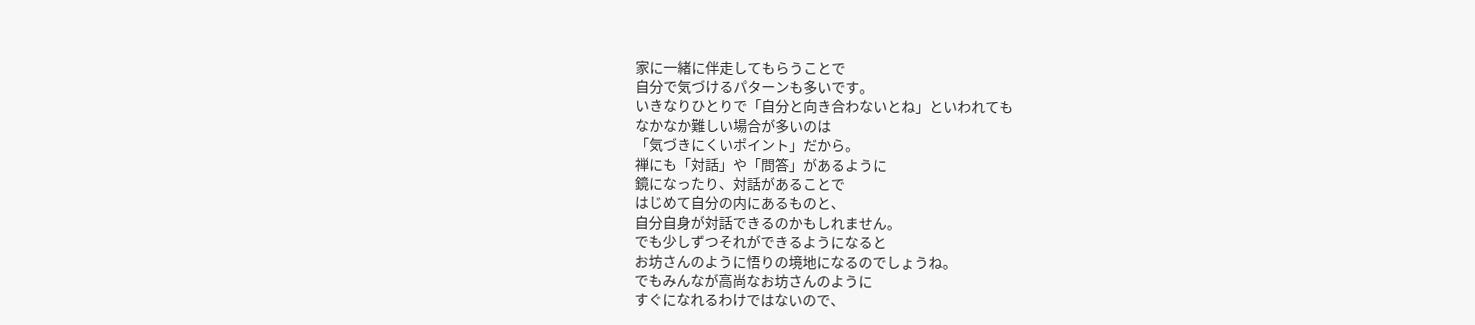家に一緒に伴走してもらうことで
自分で気づけるパターンも多いです。
いきなりひとりで「自分と向き合わないとね」といわれても
なかなか難しい場合が多いのは
「気づきにくいポイント」だから。
禅にも「対話」や「問答」があるように
鏡になったり、対話があることで
はじめて自分の内にあるものと、
自分自身が対話できるのかもしれません。
でも少しずつそれができるようになると
お坊さんのように悟りの境地になるのでしょうね。
でもみんなが高尚なお坊さんのように
すぐになれるわけではないので、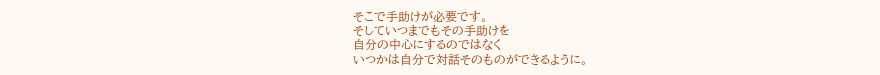そこで手助けが必要です。
そしていつまでもその手助けを
自分の中心にするのではなく
いつかは自分で対話そのものができるように。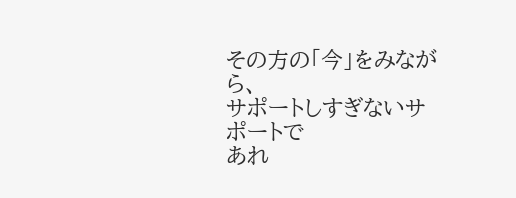その方の「今」をみながら、
サポートしすぎないサポートで
あれ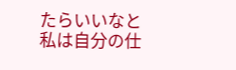たらいいなと
私は自分の仕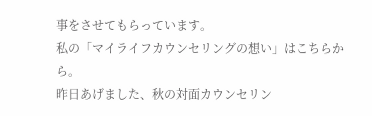事をさせてもらっています。
私の「マイライフカウンセリングの想い」はこちらから。
昨日あげました、秋の対面カウンセリン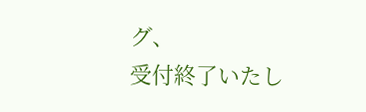グ、
受付終了いたし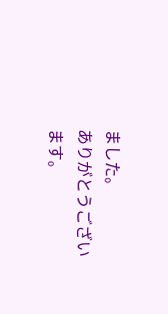ました。
ありがとうございます。